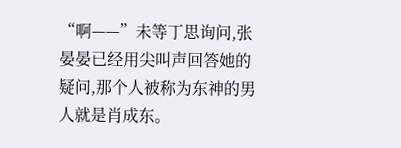“啊——”未等丁思询问,张晏晏已经用尖叫声回答她的疑问,那个人被称为东神的男人就是肖成东。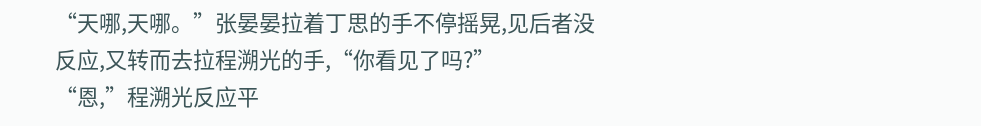“天哪,天哪。”张晏晏拉着丁思的手不停摇晃,见后者没反应,又转而去拉程溯光的手,“你看见了吗?”
“恩,”程溯光反应平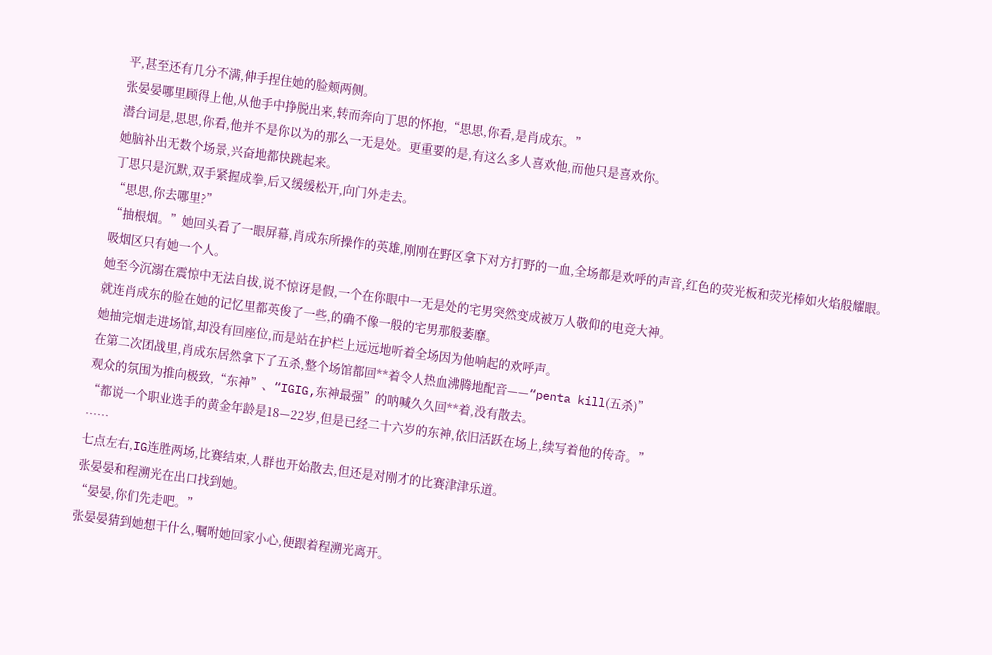平,甚至还有几分不满,伸手捏住她的脸颊两侧。
张晏晏哪里顾得上他,从他手中挣脱出来,转而奔向丁思的怀抱,“思思,你看,是肖成东。”
潜台词是,思思,你看,他并不是你以为的那么一无是处。更重要的是,有这么多人喜欢他,而他只是喜欢你。
她脑补出无数个场景,兴奋地都快跳起来。
丁思只是沉默,双手紧握成拳,后又缓缓松开,向门外走去。
“思思,你去哪里?”
“抽根烟。”她回头看了一眼屏幕,肖成东所操作的英雄,刚刚在野区拿下对方打野的一血,全场都是欢呼的声音,红色的荧光板和荧光棒如火焰般耀眼。
吸烟区只有她一个人。
她至今沉溺在震惊中无法自拔,说不惊讶是假,一个在你眼中一无是处的宅男突然变成被万人敬仰的电竞大神。
就连肖成东的脸在她的记忆里都英俊了一些,的确不像一般的宅男那般萎靡。
她抽完烟走进场馆,却没有回座位,而是站在护栏上远远地听着全场因为他响起的欢呼声。
在第二次团战里,肖成东居然拿下了五杀,整个场馆都回**着令人热血沸腾地配音——“penta kill(五杀)”
观众的氛围为推向极致,“东神”、“IGIG,东神最强”的呐喊久久回**着,没有散去。
“都说一个职业选手的黄金年龄是18—22岁,但是已经二十六岁的东神,依旧活跃在场上,续写着他的传奇。”
……
七点左右,IG连胜两场,比赛结束,人群也开始散去,但还是对刚才的比赛津津乐道。
张晏晏和程溯光在出口找到她。
“晏晏,你们先走吧。”
张晏晏猜到她想干什么,嘱咐她回家小心,便跟着程溯光离开。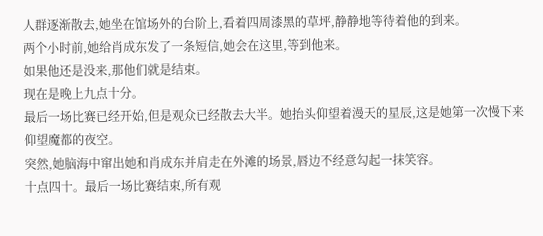人群逐渐散去,她坐在馆场外的台阶上,看着四周漆黑的草坪,静静地等待着他的到来。
两个小时前,她给肖成东发了一条短信,她会在这里,等到他来。
如果他还是没来,那他们就是结束。
现在是晚上九点十分。
最后一场比赛已经开始,但是观众已经散去大半。她抬头仰望着漫天的星辰,这是她第一次慢下来仰望魔都的夜空。
突然,她脑海中窜出她和肖成东并肩走在外滩的场景,唇边不经意勾起一抹笑容。
十点四十。最后一场比赛结束,所有观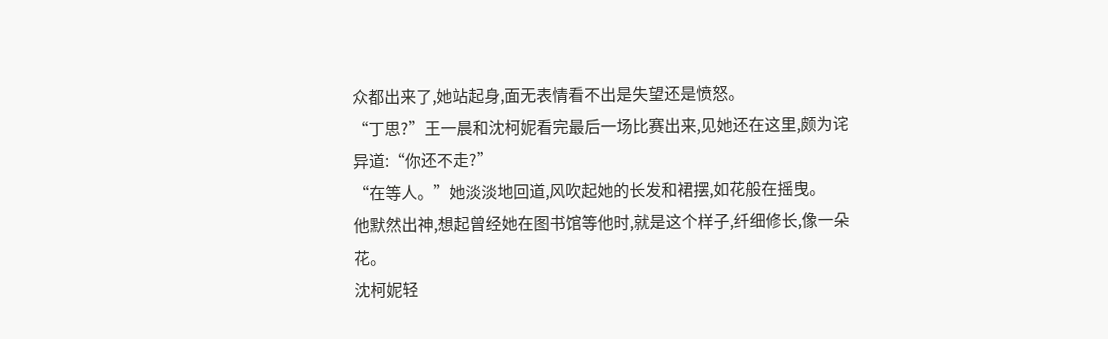众都出来了,她站起身,面无表情看不出是失望还是愤怒。
“丁思?”王一晨和沈柯妮看完最后一场比赛出来,见她还在这里,颇为诧异道:“你还不走?”
“在等人。”她淡淡地回道,风吹起她的长发和裙摆,如花般在摇曳。
他默然出神,想起曾经她在图书馆等他时,就是这个样子,纤细修长,像一朵花。
沈柯妮轻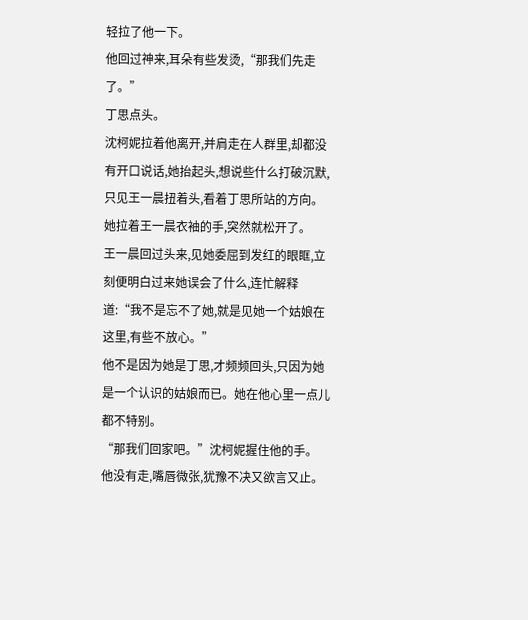轻拉了他一下。
他回过神来,耳朵有些发烫,“那我们先走了。”
丁思点头。
沈柯妮拉着他离开,并肩走在人群里,却都没有开口说话,她抬起头,想说些什么打破沉默,只见王一晨扭着头,看着丁思所站的方向。
她拉着王一晨衣袖的手,突然就松开了。
王一晨回过头来,见她委屈到发红的眼眶,立刻便明白过来她误会了什么,连忙解释道:“我不是忘不了她,就是见她一个姑娘在这里,有些不放心。”
他不是因为她是丁思,才频频回头,只因为她是一个认识的姑娘而已。她在他心里一点儿都不特别。
“那我们回家吧。”沈柯妮握住他的手。
他没有走,嘴唇微张,犹豫不决又欲言又止。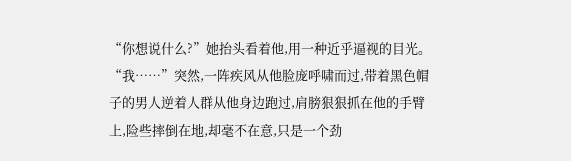“你想说什么?”她抬头看着他,用一种近乎逼视的目光。
“我……”突然,一阵疾风从他脸庞呼啸而过,带着黑色帽子的男人逆着人群从他身边跑过,肩膀狠狠抓在他的手臂上,险些摔倒在地,却毫不在意,只是一个劲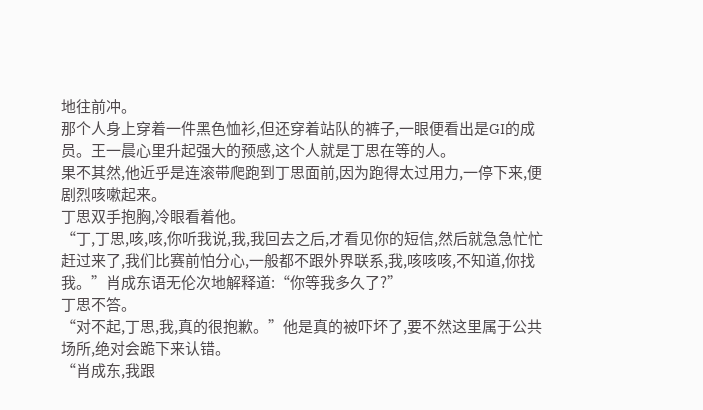地往前冲。
那个人身上穿着一件黑色恤衫,但还穿着站队的裤子,一眼便看出是GI的成员。王一晨心里升起强大的预感,这个人就是丁思在等的人。
果不其然,他近乎是连滚带爬跑到丁思面前,因为跑得太过用力,一停下来,便剧烈咳嗽起来。
丁思双手抱胸,冷眼看着他。
“丁,丁思,咳,咳,你听我说,我,我回去之后,才看见你的短信,然后就急急忙忙赶过来了,我们比赛前怕分心,一般都不跟外界联系,我,咳咳咳,不知道,你找我。”肖成东语无伦次地解释道:“你等我多久了?”
丁思不答。
“对不起,丁思,我,真的很抱歉。”他是真的被吓坏了,要不然这里属于公共场所,绝对会跪下来认错。
“肖成东,我跟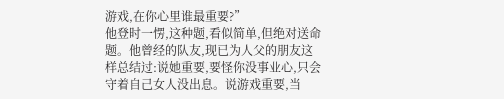游戏,在你心里谁最重要?”
他登时一愣,这种题,看似简单,但绝对送命题。他曾经的队友,现已为人父的朋友这样总结过:说她重要,要怪你没事业心,只会守着自己女人没出息。说游戏重要,当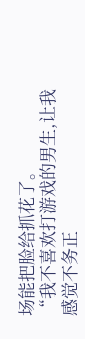场能把脸给抓花了。
“我不喜欢打游戏的男生,让我感觉不务正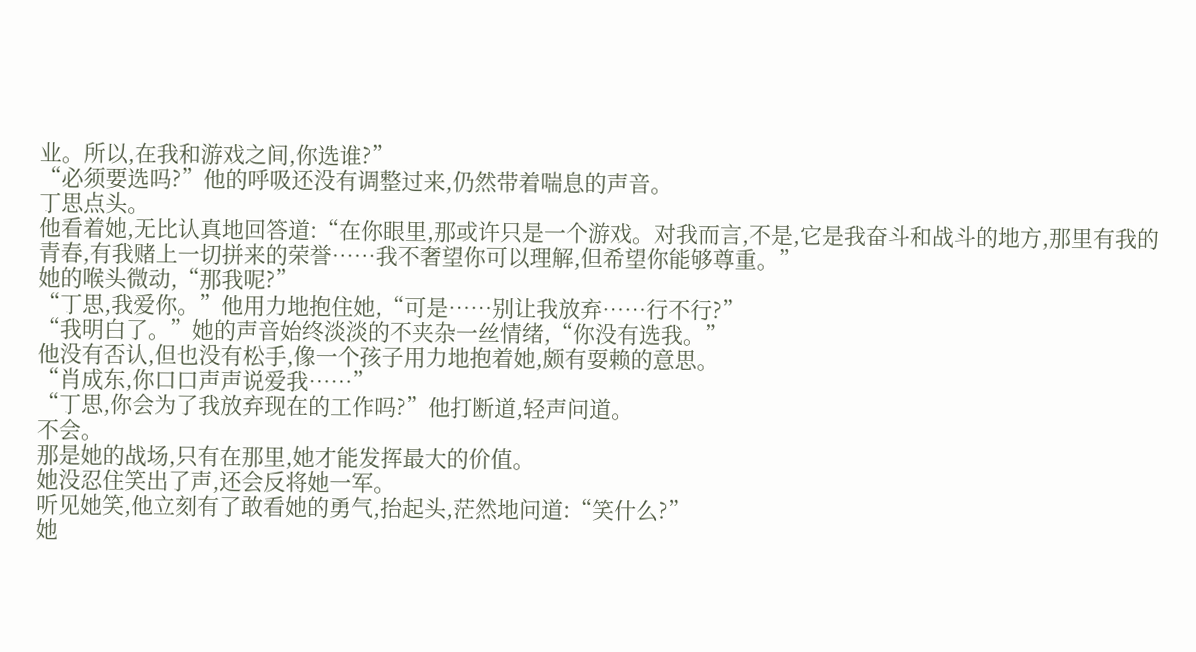业。所以,在我和游戏之间,你选谁?”
“必须要选吗?”他的呼吸还没有调整过来,仍然带着喘息的声音。
丁思点头。
他看着她,无比认真地回答道:“在你眼里,那或许只是一个游戏。对我而言,不是,它是我奋斗和战斗的地方,那里有我的青春,有我赌上一切拼来的荣誉……我不奢望你可以理解,但希望你能够尊重。”
她的喉头微动,“那我呢?”
“丁思,我爱你。”他用力地抱住她,“可是……别让我放弃……行不行?”
“我明白了。”她的声音始终淡淡的不夹杂一丝情绪,“你没有选我。”
他没有否认,但也没有松手,像一个孩子用力地抱着她,颇有耍赖的意思。
“肖成东,你口口声声说爱我……”
“丁思,你会为了我放弃现在的工作吗?”他打断道,轻声问道。
不会。
那是她的战场,只有在那里,她才能发挥最大的价值。
她没忍住笑出了声,还会反将她一军。
听见她笑,他立刻有了敢看她的勇气,抬起头,茫然地问道:“笑什么?”
她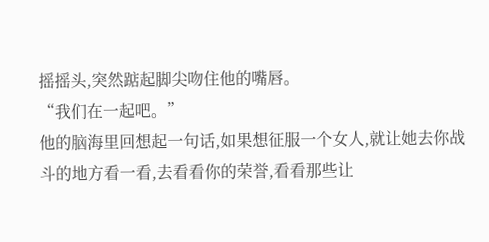摇摇头,突然踮起脚尖吻住他的嘴唇。
“我们在一起吧。”
他的脑海里回想起一句话,如果想征服一个女人,就让她去你战斗的地方看一看,去看看你的荣誉,看看那些让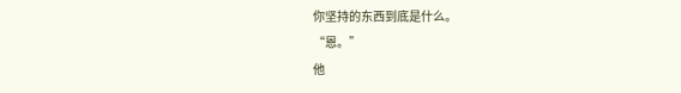你坚持的东西到底是什么。
“恩。”
他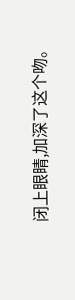闭上眼睛,加深了这个吻。